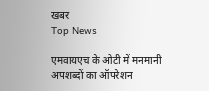खबर
Top News

एमवायएच के ओटी में मनमानी अपशब्दों का ऑपरेशन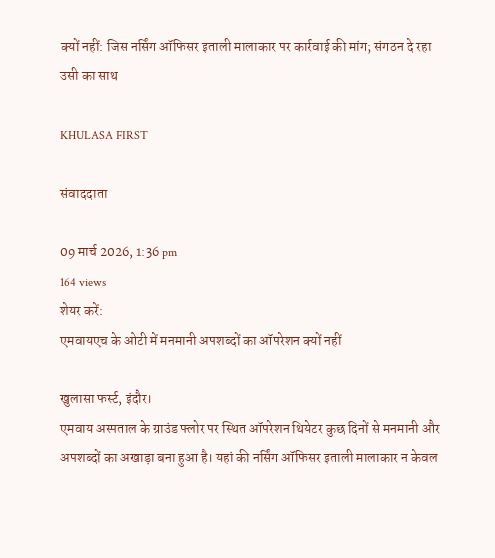क्यों नहीं: जिस नर्सिंग ऑफिसर इताली मालाकार पर कार्रवाई की मांग; संगठन दे रहा उसी का साथ

KHULASA FIRST

संवाददाता

09 मार्च 2026, 1:36 pm
164 views
शेयर करें:
एमवायएच के ओटी में मनमानी अपशब्दों का ऑपरेशन क्यों नहीं

खुलासा फर्स्ट, इंदौर।
एमवाय अस्पताल के ग्राउंड फ्लोर पर स्थित ऑपरेशन थियेटर कुछ दिनों से मनमानी और अपशब्दों का अखाड़ा बना हुआ है। यहां की नर्सिंग ऑफिसर इताली मालाकार न केवल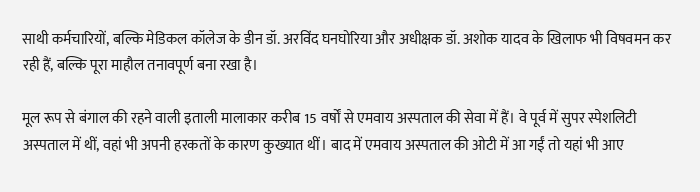साथी कर्मचारियों, बल्कि मेडिकल कॉलेज के डीन डॉ. अरविंद घनघोरिया और अधीक्षक डॉ. अशोक यादव के खिलाफ भी विषवमन कर रही हैं, बल्कि पूरा माहौल तनावपूर्ण बना रखा है।

मूल रूप से बंगाल की रहने वाली इताली मालाकार करीब 15 वर्षों से एमवाय अस्पताल की सेवा में हैं। वे पूर्व में सुपर स्पेशलिटी अस्पताल में थीं, वहां भी अपनी हरकतों के कारण कुख्यात थीं। बाद में एमवाय अस्पताल की ओटी में आ गईं तो यहां भी आए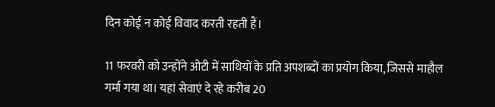दिन कोई न कोई विवाद करती रहती हैं।

11 फरवरी को उन्होंने ओटी में साथियों के प्रति अपशब्दों का प्रयोग किया, जिससे माहौल गर्मा गया था। यहां सेवाएं दे रहे करीब 20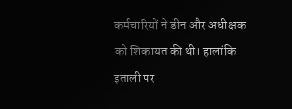कर्मचारियों ने डीन और अधीक्षक को शिकायत की थी। हालांकि इताली पर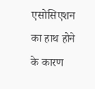एसोसिएशन का हाथ होने के कारण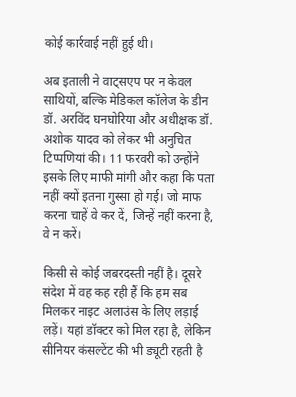कोई कार्रवाई नहीं हुई थी।

अब इताली ने वाट्सएप पर न केवल साथियों, बल्कि मेडिकल कॉलेज के डीन डॉ. अरविंद घनघोरिया और अधीक्षक डॉ. अशोक यादव को लेकर भी अनुचित टिप्पणियां की। 11 फरवरी को उन्होंने इसके लिए माफी मांगी और कहा कि पता नहीं क्यों इतना गुस्सा हो गई। जो माफ करना चाहें वे कर दें, जिन्हें नहीं करना है, वे न करें।

किसी से कोई जबरदस्ती नहीं है। दूसरे संदेश में वह कह रही हैं कि हम सब मिलकर नाइट अलाउंस के लिए लड़ाई लड़ें। यहां डॉक्टर को मिल रहा है, लेकिन सीनियर कंसल्टेंट की भी ड्यूटी रहती है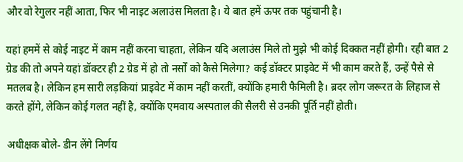और वो रेगुलर नहीं आता, फिर भी नाइट अलाउंस मिलता है। ये बात हमें ऊपर तक पहुंचानी है।

यहां हममें से कोई नाइट में काम नहीं करना चाहता, लेकिन यदि अलाउंस मिले तो मुझे भी कोई दिक्कत नहीं होगी। रही बात 2 ग्रेड की तो अपने यहां डॉक्टर ही 2 ग्रेड में हो तो नर्सों को कैसे मिलेगा? कई डॉक्टर प्राइवेट में भी काम करते हैं, उन्हें पैसे से मतलब है। लेकिन हम सारी लड़कियां प्राइवेट में काम नहीं करतीं, क्योंकि हमारी फैमिली है। ब्रदर लोग जरूरत के लिहाज से करते होंगे, लेकिन कोई गलत नहीं है, क्योंकि एमवाय अस्पताल की सैलरी से उनकी पूर्ति नहीं होती।

अधीक्षक बोले- डीन लेंगे निर्णय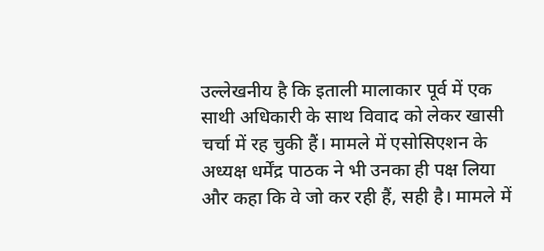उल्लेखनीय है कि इताली मालाकार पूर्व में एक साथी अधिकारी के साथ विवाद को लेकर खासी चर्चा में रह चुकी हैं। मामले में एसोसिएशन के अध्यक्ष धर्मेंद्र पाठक ने भी उनका ही पक्ष लिया और कहा कि वे जो कर रही हैं, सही है। मामले में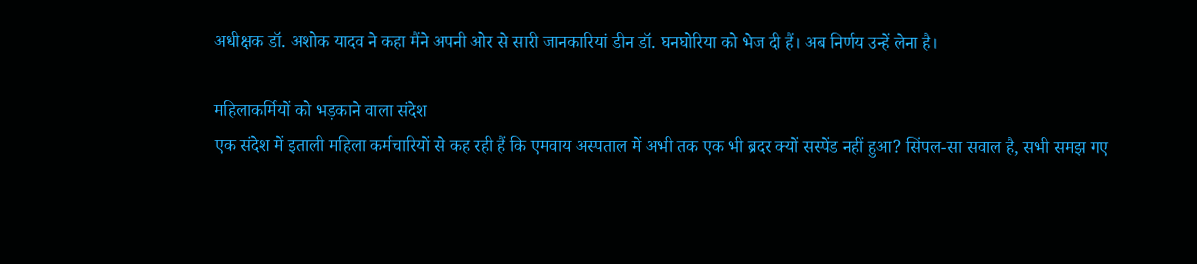अधीक्षक डॉ. अशोक यादव ने कहा मैंने अपनी ओर से सारी जानकारियां डीन डॉ. घनघोरिया को भेज दी हैं। अब निर्णय उन्हें लेना है।

महिलाकर्मियों को भड़काने वाला संदेश
एक संदेश में इताली महिला कर्मचारियों से कह रही हैं कि एमवाय अस्पताल में अभी तक एक भी ब्रदर क्यों सस्पेंड नहीं हुआ? सिंपल-सा सवाल है, सभी समझ गए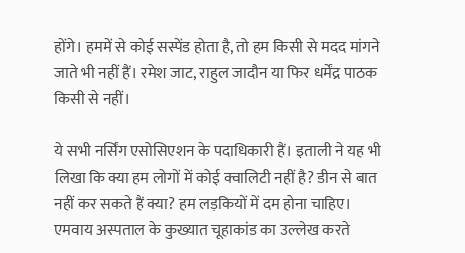होंगे। हममें से कोई सस्पेंड होता है, तो हम किसी से मदद मांगने जाते भी नहीं हैं। रमेश जाट, राहुल जादौन या फिर धर्मेंद्र पाठक किसी से नहीं।

ये सभी नर्सिंग एसोसिएशन के पदाधिकारी हैं। इताली ने यह भी लिखा कि क्या हम लोगों में कोई क्वालिटी नहीं है? डीन से बात नहीं कर सकते हैं क्या? हम लड़कियों में दम होना चाहिए। एमवाय अस्पताल के कुख्यात चूहाकांड का उल्लेख करते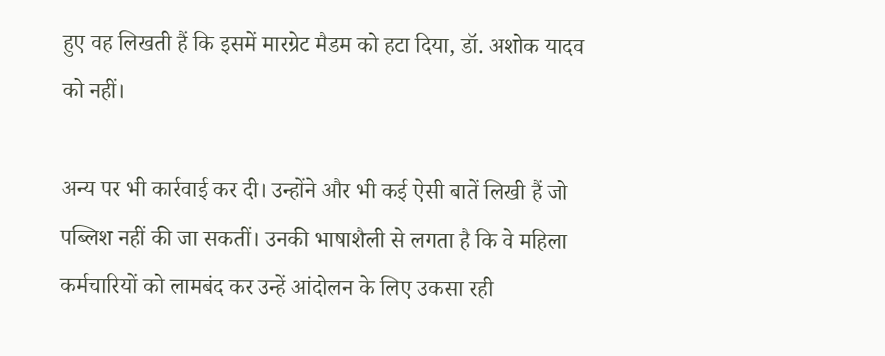हुए वह लिखती हैं कि इसमें मारग्रेट मैडम को हटा दिया, डॉ. अशोक यादव को नहीं।

अन्य पर भी कार्रवाई कर दी। उन्होंने और भी कई ऐसी बातें लिखी हैं जो पब्लिश नहीं की जा सकतीं। उनकी भाषाशैली से लगता है कि वे महिला कर्मचारियों को लामबंद कर उन्हें आंदोलन के लिए उकसा रही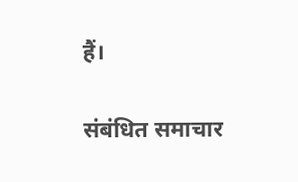हैं।

संबंधित समाचार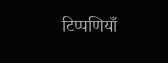टिप्पणियाँ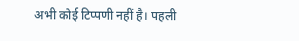अभी कोई टिप्पणी नहीं है। पहली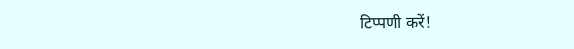टिप्पणी करें!